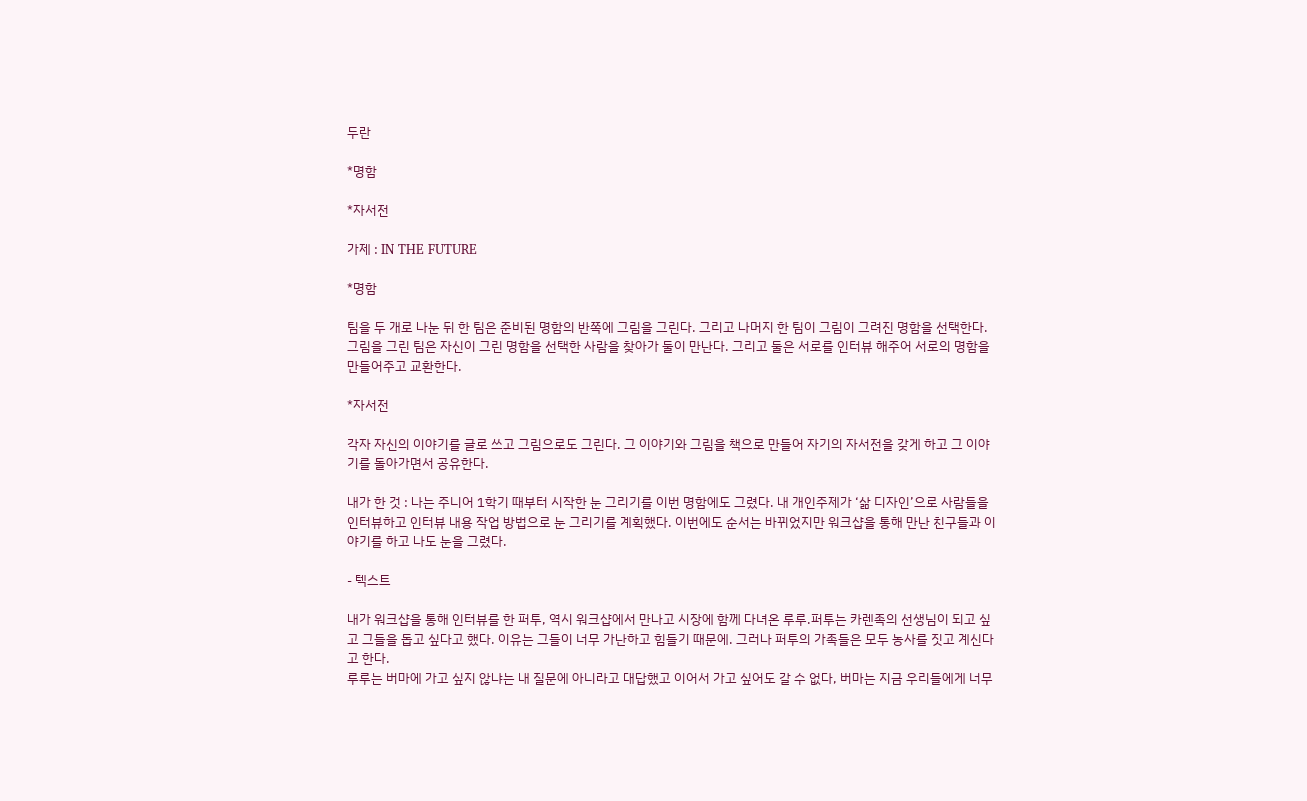두란

*명함

*자서전

가제 : IN THE FUTURE

*명함

팀을 두 개로 나눈 뒤 한 팀은 준비된 명함의 반쪽에 그림을 그린다. 그리고 나머지 한 팀이 그림이 그려진 명함을 선택한다. 그림을 그린 팀은 자신이 그린 명함을 선택한 사람을 찾아가 둘이 만난다. 그리고 둘은 서로를 인터뷰 해주어 서로의 명함을 만들어주고 교환한다.

*자서전

각자 자신의 이야기를 글로 쓰고 그림으로도 그린다. 그 이야기와 그림을 책으로 만들어 자기의 자서전을 갖게 하고 그 이야기를 돌아가면서 공유한다.

내가 한 것 : 나는 주니어 1학기 때부터 시작한 눈 그리기를 이번 명함에도 그렸다. 내 개인주제가 ‘삶 디자인’으로 사람들을 인터뷰하고 인터뷰 내용 작업 방법으로 눈 그리기를 계획했다. 이번에도 순서는 바뀌었지만 워크샵을 통해 만난 친구들과 이야기를 하고 나도 눈을 그렸다.

- 텍스트

내가 워크샵을 통해 인터뷰를 한 퍼투, 역시 워크샵에서 만나고 시장에 함께 다녀온 루루.퍼투는 카렌족의 선생님이 되고 싶고 그들을 돕고 싶다고 했다. 이유는 그들이 너무 가난하고 힘들기 때문에. 그러나 퍼투의 가족들은 모두 농사를 짓고 계신다고 한다.
루루는 버마에 가고 싶지 않냐는 내 질문에 아니라고 대답했고 이어서 가고 싶어도 갈 수 없다, 버마는 지금 우리들에게 너무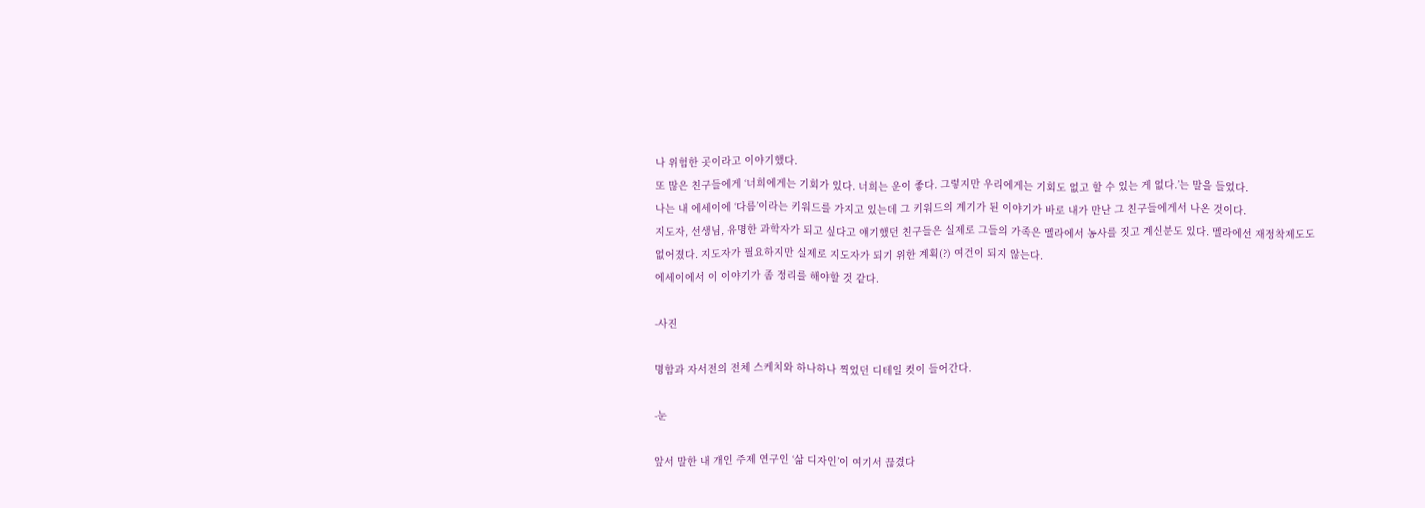나 위험한 곳이라고 이야기했다.
또 많은 친구들에게 ‘너희에게는 기회가 있다. 너희는 운이 좋다. 그렇지만 우리에게는 기회도 없고 할 수 있는 게 없다.’는 말을 들었다.
나는 내 에세이에 ‘다름’이라는 키워드를 가지고 있는데 그 키워드의 계기가 된 이야기가 바로 내가 만난 그 친구들에게서 나온 것이다.
지도자, 선생님, 유명한 과학자가 되고 싶다고 얘기했던 친구들은 실제로 그들의 가족은 멜라에서 농사를 짓고 계신분도 있다. 멜라에선 재정착제도도 없어졌다. 지도자가 필요하지만 실제로 지도자가 되기 위한 계획(?) 여건이 되지 않는다.
에세이에서 이 이야기가 좀 정리를 해야할 것 같다.

-사진

명함과 자서전의 전체 스케치와 하나하나 찍었던 디테일 컷이 들어간다.

-눈

앞서 말한 내 개인 주제 연구인 ‘삶 디자인’이 여기서 끊겼다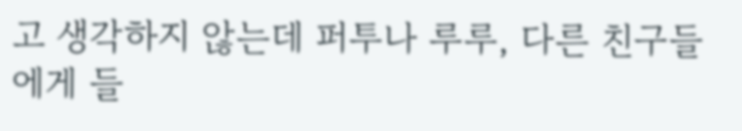고 생각하지 않는데 퍼투나 루루, 다른 친구들에게 들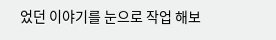었던 이야기를 눈으로 작업 해보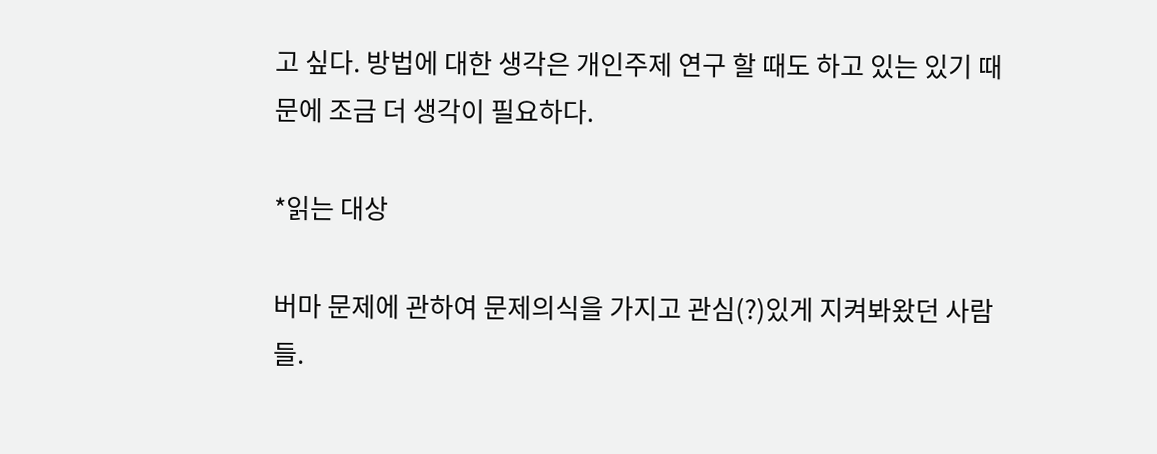고 싶다. 방법에 대한 생각은 개인주제 연구 할 때도 하고 있는 있기 때문에 조금 더 생각이 필요하다.

*읽는 대상

버마 문제에 관하여 문제의식을 가지고 관심(?)있게 지켜봐왔던 사람들.